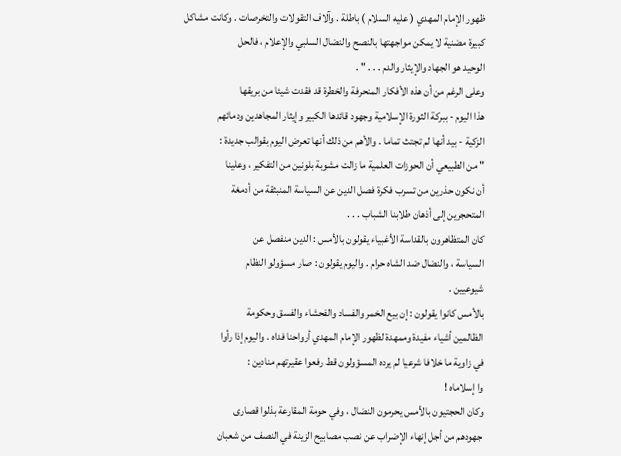ظهور الإمام المهدي ( عليه السلام ) باطلة . وآلاف التقولات والتخرصات . وكانت مشاكل
كبيرة مضنية لا يمكن مواجهتها بالنصح والنضال السلبي والإعلام ، فالحل
الوحيد هو الجهاد والإيثار والدم . . . " .
وعلى الرغم من أن هذه الأفكار المنحرفة والخطرة قد فقدت شيئا من بريقها
هذا اليوم - ببركة الثورة الإسلامية وجهود قائدها الكبير وإيثار المجاهدين ودمائهم
الزكية - بيد أنها لم تجتث تماما . والأهم من ذلك أنها تعرض اليوم بقوالب جديدة :
" من الطبيعي أن الحوزات العلمية ما زالت مشوبة بلونين من التفكير ، وعلينا
أن نكون حذرين من تسرب فكرة فصل الدين عن السياسة المنبثقة من أدمغة
المتحجرين إلى أذهان طلابنا الشباب . . .
كان المتظاهرون بالقداسة الأغبياء يقولون بالأمس : الدين منفصل عن
السياسة ، والنضال ضد الشاه حرام . واليوم يقولون : صار مسؤولو النظام
شيوعيين .
بالأمس كانوا يقولون : إن بيع الخمر والفساد والفحشاء والفسق وحكومة
الظالمين أشياء مفيدة وممهدة لظهور الإمام المهدي أرواحنا فداه . واليوم إذا رأوا
في زاوية ما خلافا شرعيا لم يرده المسؤولون قط رفعوا عقيرتهم منادين :
وا إسلاماه !
وكان الحجتيون بالأمس يحرمون النضال ، وفي حومة المقارعة بذلوا قصارى
جهودهم من أجل إنهاء الإضراب عن نصب مصابيح الزينة في النصف من شعبان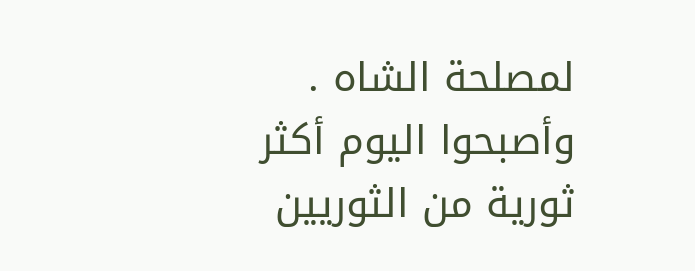لمصلحة الشاه . وأصبحوا اليوم أكثر ثورية من الثوريين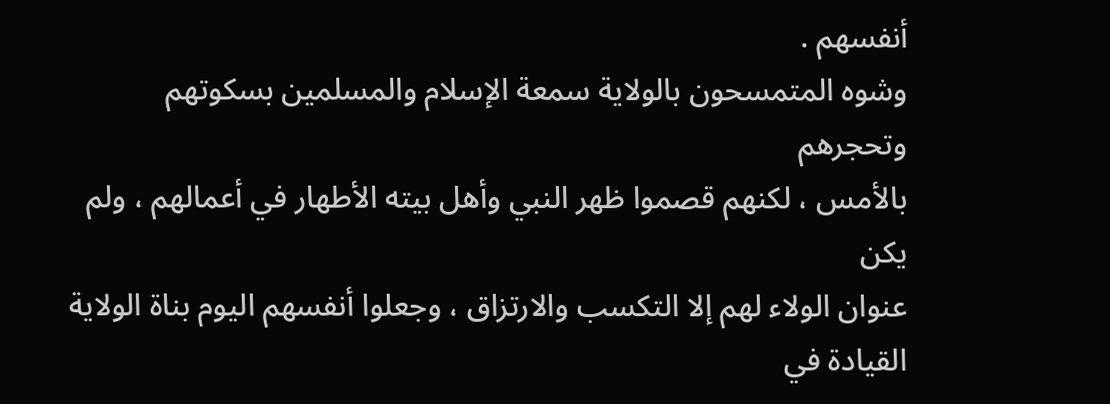أنفسهم .
وشوه المتمسحون بالولاية سمعة الإسلام والمسلمين بسكوتهم وتحجرهم
بالأمس ، لكنهم قصموا ظهر النبي وأهل بيته الأطهار في أعمالهم ، ولم يكن
عنوان الولاء لهم إلا التكسب والارتزاق ، وجعلوا أنفسهم اليوم بناة الولاية
القيادة في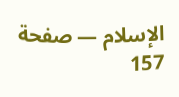الإسلام — صفحة 157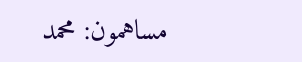مساهمون: محمد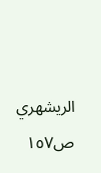الريشهري
ص١٥٧